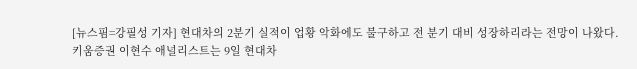[뉴스핌=강필성 기자] 현대차의 2분기 실적이 업황 악화에도 불구하고 전 분기 대비 성장하리라는 전망이 나왔다.
키움증권 이현수 애널리스트는 9일 현대차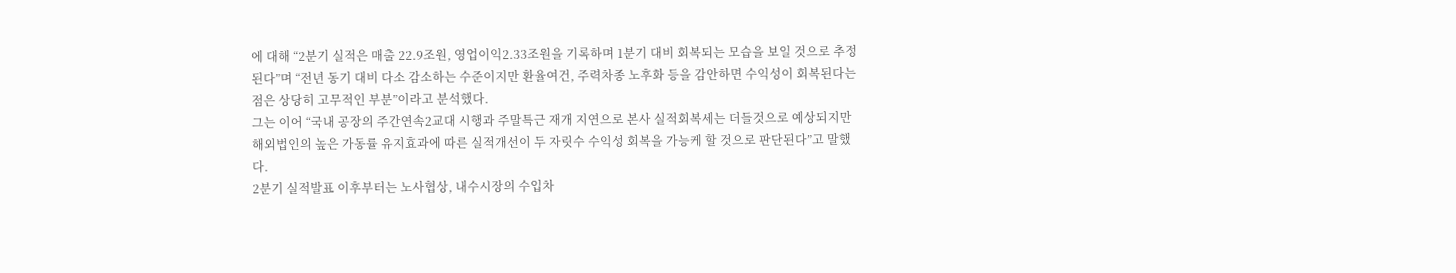에 대해 “2분기 실적은 매출 22.9조원, 영업이익2.33조원을 기록하며 1분기 대비 회복되는 모습을 보일 것으로 추정된다”며 “전년 동기 대비 다소 감소하는 수준이지만 환율여건, 주력차종 노후화 등을 감안하면 수익성이 회복된다는 점은 상당히 고무적인 부분”이라고 분석했다.
그는 이어 “국내 공장의 주간연속2교대 시행과 주말특근 재개 지연으로 본사 실적회복세는 더들것으로 예상되지만 해외법인의 높은 가동률 유지효과에 따른 실적개선이 두 자릿수 수익성 회복을 가능케 할 것으로 판단된다”고 말했다.
2분기 실적발표 이후부터는 노사협상, 내수시장의 수입차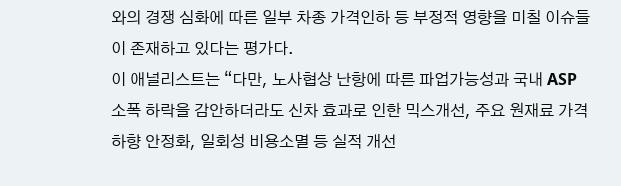와의 경쟁 심화에 따른 일부 차종 가격인하 등 부정적 영향을 미칠 이슈들이 존재하고 있다는 평가다.
이 애널리스트는 “다만, 노사협상 난항에 따른 파업가능성과 국내 ASP 소폭 하락을 감안하더라도 신차 효과로 인한 믹스개선, 주요 원재료 가격하향 안정화, 일회성 비용소멸 등 실적 개선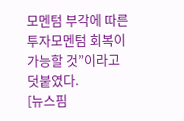모멘텀 부각에 따른 투자모멘텀 회복이 가능할 것”이라고 덧붙였다.
[뉴스핌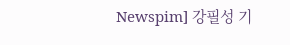Newspim] 강필성 기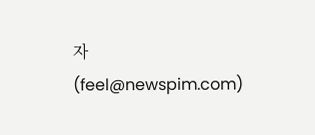자 (feel@newspim.com)